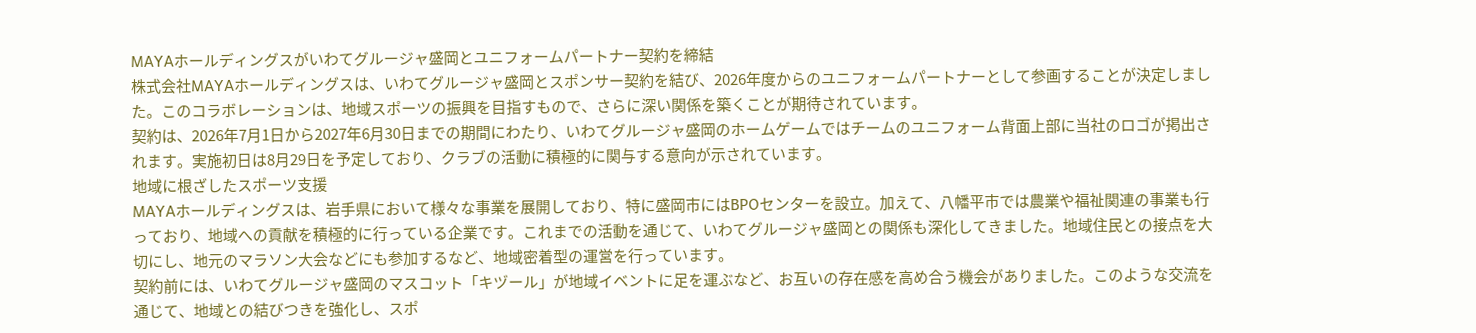MAYAホールディングスがいわてグルージャ盛岡とユニフォームパートナー契約を締結
株式会社MAYAホールディングスは、いわてグルージャ盛岡とスポンサー契約を結び、2026年度からのユニフォームパートナーとして参画することが決定しました。このコラボレーションは、地域スポーツの振興を目指すもので、さらに深い関係を築くことが期待されています。
契約は、2026年7月1日から2027年6月30日までの期間にわたり、いわてグルージャ盛岡のホームゲームではチームのユニフォーム背面上部に当社のロゴが掲出されます。実施初日は8月29日を予定しており、クラブの活動に積極的に関与する意向が示されています。
地域に根ざしたスポーツ支援
MAYAホールディングスは、岩手県において様々な事業を展開しており、特に盛岡市にはBPOセンターを設立。加えて、八幡平市では農業や福祉関連の事業も行っており、地域への貢献を積極的に行っている企業です。これまでの活動を通じて、いわてグルージャ盛岡との関係も深化してきました。地域住民との接点を大切にし、地元のマラソン大会などにも参加するなど、地域密着型の運営を行っています。
契約前には、いわてグルージャ盛岡のマスコット「キヅール」が地域イベントに足を運ぶなど、お互いの存在感を高め合う機会がありました。このような交流を通じて、地域との結びつきを強化し、スポ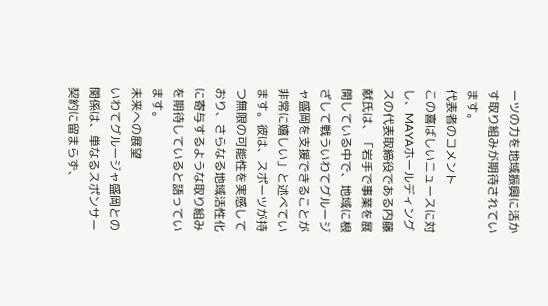ーツの力を地域振興に活かす取り組みが期待されています。
代表者のコメント
この喜ばしいニュースに対し、MAYAホールディングスの代表取締役である内藤献氏は、「岩手で事業を展開している中で、地域に根ざして戦ういわてグルージャ盛岡を支援できることが非常に嬉しい」と述べています。彼は、スポーツが持つ無限の可能性を実感しており、さらなる地域活性化に寄与するような取り組みを期待していると語っています。
未来への展望
いわてグルージャ盛岡との関係は、単なるスポンサー契約に留まらず、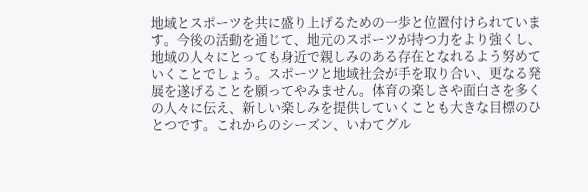地域とスポーツを共に盛り上げるための一歩と位置付けられています。今後の活動を通じて、地元のスポーツが持つ力をより強くし、地域の人々にとっても身近で親しみのある存在となれるよう努めていくことでしょう。スポーツと地域社会が手を取り合い、更なる発展を遂げることを願ってやみません。体育の楽しさや面白さを多くの人々に伝え、新しい楽しみを提供していくことも大きな目標のひとつです。これからのシーズン、いわてグル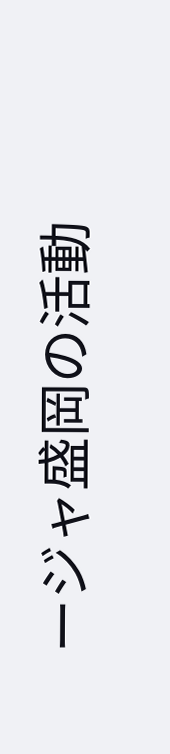ージャ盛岡の活動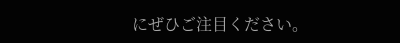にぜひご注目ください。